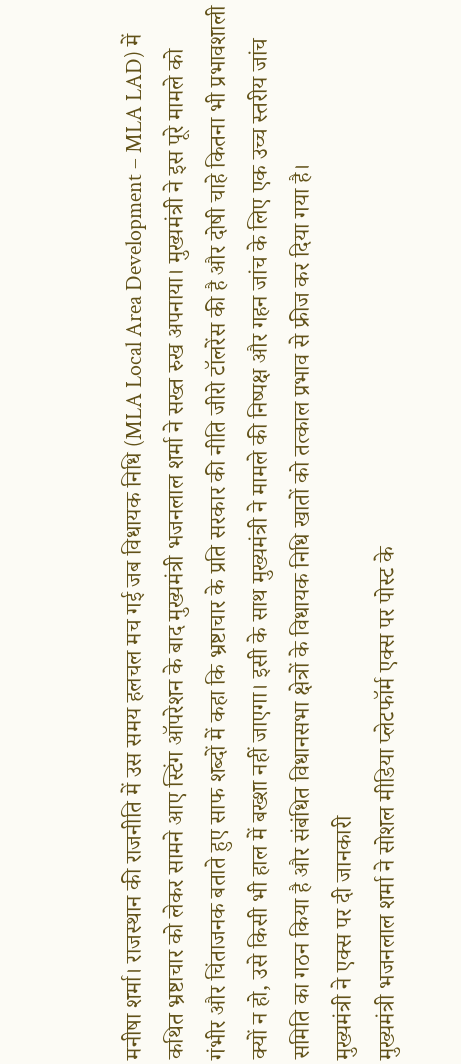मनीषा शर्मा। राजस्थान की राजनीति में उस समय हलचल मच गई जब विधायक निधि (MLA Local Area Development – MLA LAD) में कथित भ्रष्टाचार को लेकर सामने आए स्टिंग ऑपरेशन के बाद मुख्यमंत्री भजनलाल शर्मा ने सख्त रुख अपनाया। मुख्यमंत्री ने इस पूरे मामले को गंभीर और चिंताजनक बताते हुए साफ शब्दों में कहा कि भ्रष्टाचार के प्रति सरकार की नीति जीरो टॉलरेंस की है और दोषी चाहे कितना भी प्रभावशाली क्यों न हो, उसे किसी भी हाल में बख्शा नहीं जाएगा। इसी के साथ मुख्यमंत्री ने मामले की निष्पक्ष और गहन जांच के लिए एक उच्च स्तरीय जांच समिति का गठन किया है और संबंधित विधानसभा क्षेत्रों के विधायक निधि खातों को तत्काल प्रभाव से फ्रीज कर दिया गया है।
मुख्यमंत्री ने एक्स पर दी जानकारी
मुख्यमंत्री भजनलाल शर्मा ने सोशल मीडिया प्लेटफॉर्म एक्स पर पोस्ट के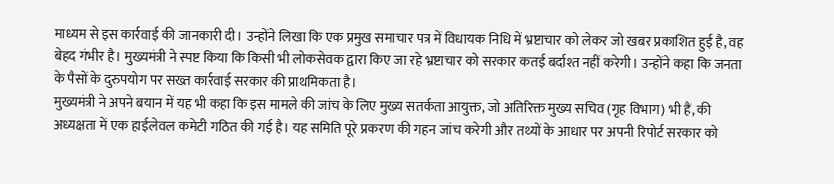माध्यम से इस कार्रवाई की जानकारी दी। उन्होंने लिखा कि एक प्रमुख समाचार पत्र में विधायक निधि में भ्रष्टाचार को लेकर जो खबर प्रकाशित हुई है, वह बेहद गंभीर है। मुख्यमंत्री ने स्पष्ट किया कि किसी भी लोकसेवक द्वारा किए जा रहे भ्रष्टाचार को सरकार कतई बर्दाश्त नहीं करेगी। उन्होंने कहा कि जनता के पैसों के दुरुपयोग पर सख्त कार्रवाई सरकार की प्राथमिकता है।
मुख्यमंत्री ने अपने बयान में यह भी कहा कि इस मामले की जांच के लिए मुख्य सतर्कता आयुक्त, जो अतिरिक्त मुख्य सचिव (गृह विभाग) भी हैं, की अध्यक्षता में एक हाईलेवल कमेटी गठित की गई है। यह समिति पूरे प्रकरण की गहन जांच करेगी और तथ्यों के आधार पर अपनी रिपोर्ट सरकार को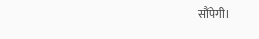सौंपेगी।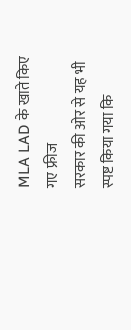MLA LAD के खाते किए गए फ्रीज
सरकार की ओर से यह भी स्पष्ट किया गया कि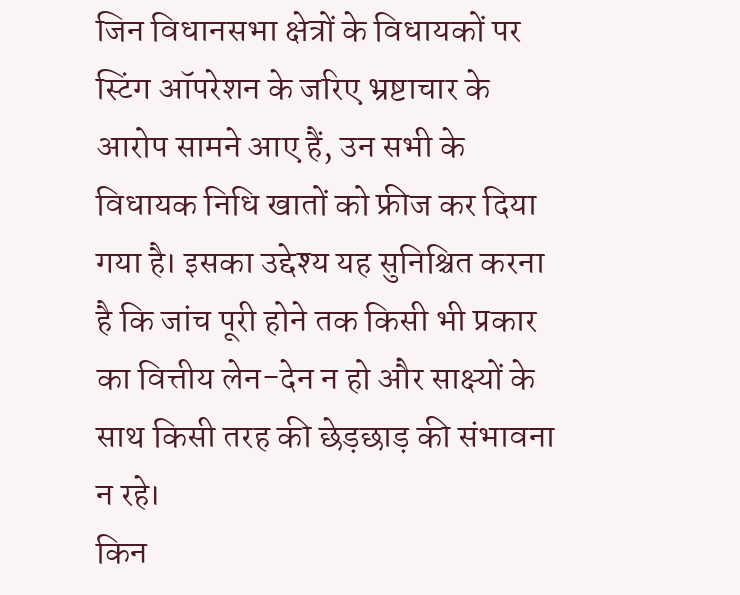जिन विधानसभा क्षेत्रों के विधायकों पर स्टिंग ऑपरेशन के जरिए भ्रष्टाचार के आरोप सामने आए हैं, उन सभी के विधायक निधि खातों को फ्रीज कर दिया गया है। इसका उद्देश्य यह सुनिश्चित करना है कि जांच पूरी होने तक किसी भी प्रकार का वित्तीय लेन-देन न हो और साक्ष्यों के साथ किसी तरह की छेड़छाड़ की संभावना न रहे।
किन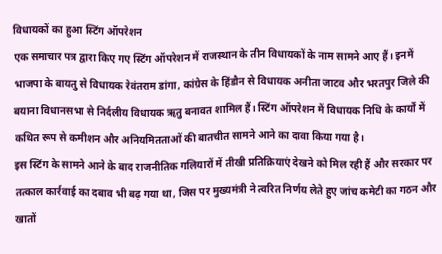विधायकों का हुआ स्टिंग ऑपरेशन
एक समाचार पत्र द्वारा किए गए स्टिंग ऑपरेशन में राजस्थान के तीन विधायकों के नाम सामने आए हैं। इनमें भाजपा के बायतु से विधायक रेवंतराम डांगा, कांग्रेस के हिंडौन से विधायक अनीता जाटव और भरतपुर जिले की बयाना विधानसभा से निर्दलीय विधायक ऋतु बनावत शामिल हैं। स्टिंग ऑपरेशन में विधायक निधि के कार्यों में कथित रूप से कमीशन और अनियमितताओं की बातचीत सामने आने का दावा किया गया है।
इस स्टिंग के सामने आने के बाद राजनीतिक गलियारों में तीखी प्रतिक्रियाएं देखने को मिल रही हैं और सरकार पर तत्काल कार्रवाई का दबाव भी बढ़ गया था, जिस पर मुख्यमंत्री ने त्वरित निर्णय लेते हुए जांच कमेटी का गठन और खातों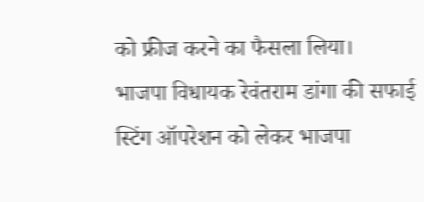को फ्रीज करने का फैसला लिया।
भाजपा विधायक रेवंतराम डांगा की सफाई
स्टिंग ऑपरेशन को लेकर भाजपा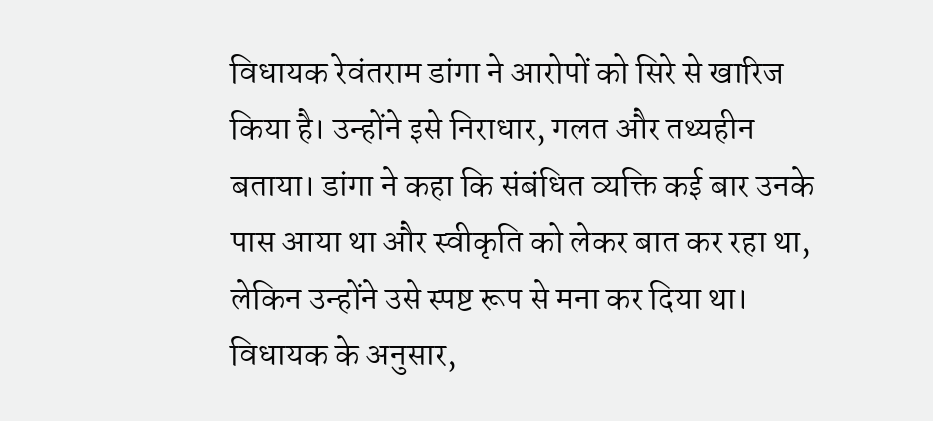विधायक रेवंतराम डांगा ने आरोपों को सिरे से खारिज किया है। उन्होंने इसे निराधार, गलत और तथ्यहीन बताया। डांगा ने कहा कि संबंधित व्यक्ति कई बार उनके पास आया था और स्वीकृति को लेकर बात कर रहा था, लेकिन उन्होंने उसे स्पष्ट रूप से मना कर दिया था। विधायक के अनुसार,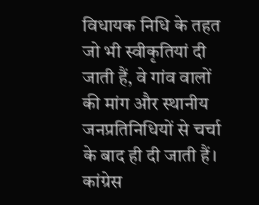विधायक निधि के तहत जो भी स्वीकृतियां दी जाती हैं, वे गांव वालों की मांग और स्थानीय जनप्रतिनिधियों से चर्चा के बाद ही दी जाती हैं।
कांग्रेस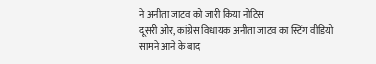ने अनीता जाटव को जारी किया नोटिस
दूसरी ओर, कांग्रेस विधायक अनीता जाटव का स्टिंग वीडियो सामने आने के बाद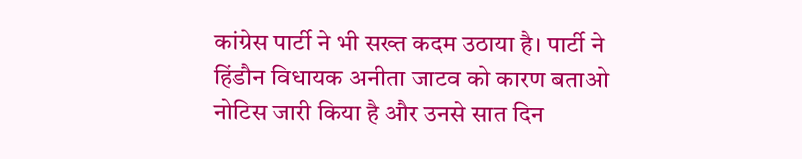कांग्रेस पार्टी ने भी सख्त कदम उठाया है। पार्टी ने हिंडौन विधायक अनीता जाटव को कारण बताओ नोटिस जारी किया है और उनसे सात दिन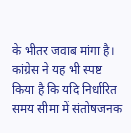के भीतर जवाब मांगा है। कांग्रेस ने यह भी स्पष्ट किया है कि यदि निर्धारित समय सीमा में संतोषजनक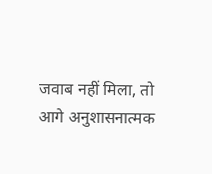जवाब नहीं मिला, तो आगे अनुशासनात्मक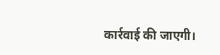कार्रवाई की जाएगी।